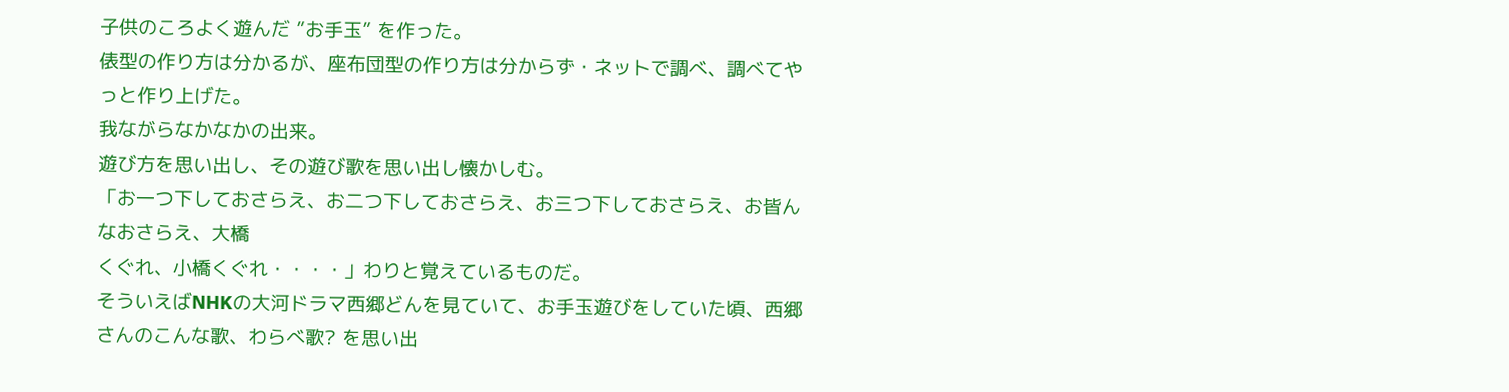子供のころよく遊んだ ”お手玉” を作った。
俵型の作り方は分かるが、座布団型の作り方は分からず・ネットで調べ、調べてやっと作り上げた。
我ながらなかなかの出来。
遊び方を思い出し、その遊び歌を思い出し懐かしむ。
「お一つ下しておさらえ、お二つ下しておさらえ、お三つ下しておさらえ、お皆んなおさらえ、大橋
くぐれ、小橋くぐれ・・・・」わりと覚えているものだ。
そういえばNHKの大河ドラマ西郷どんを見ていて、お手玉遊びをしていた頃、西郷さんのこんな歌、わらべ歌? を思い出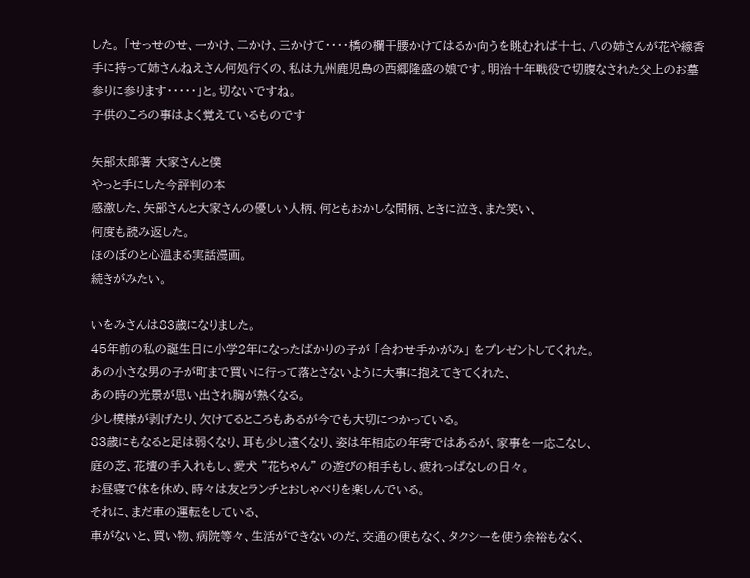した。 「せっせのせ、一かけ、二かけ、三かけて・・・・橋の欄干腰かけてはるか向うを眺むれば十七、八の姉さんが花や線香手に持って姉さんねえさん何処行くの、私は九州鹿児島の西郷隆盛の娘です。明治十年戦役で切腹なされた父上のお墓参りに参ります・・・・・」と。切ないですね。
子供のころの事はよく覚えているものです

矢部太郎著 大家さんと僕
やっと手にした今評判の本
感激した、矢部さんと大家さんの優しい人柄、何ともおかしな間柄、ときに泣き、また笑い、
何度も読み返した。
ほのぼのと心温まる実話漫画。
続きがみたい。

いをみさんは83歳になりました。
45年前の私の誕生日に小学2年になったばかりの子が 「合わせ手かがみ」 をプレゼントしてくれた。
あの小さな男の子が町まで買いに行って落とさないように大事に抱えてきてくれた、
あの時の光景が思い出され胸が熱くなる。
少し模様が剥げたり、欠けてるところもあるが今でも大切につかっている。
83歳にもなると足は弱くなり、耳も少し遠くなり、姿は年相応の年寄ではあるが、家事を一応こなし、
庭の芝、花壇の手入れもし、愛犬 ”花ちゃん” の遊びの相手もし、疲れっぱなしの日々。
お昼寝で体を休め、時々は友とランチとおしゃべりを楽しんでいる。
それに、まだ車の運転をしている、
車がないと、買い物、病院等々、生活ができないのだ、交通の便もなく、タクシーを使う余裕もなく、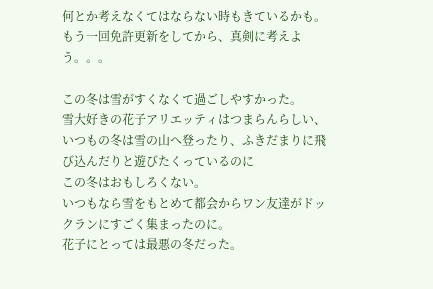何とか考えなくてはならない時もきているかも。
もう一回免許更新をしてから、真剣に考えよう。。。

この冬は雪がすくなくて過ごしやすかった。
雪大好きの花子アリエッティはつまらんらしい、いつもの冬は雪の山へ登ったり、ふきだまりに飛び込んだりと遊びたくっているのに
この冬はおもしろくない。
いつもなら雪をもとめて都会からワン友達がドックランにすごく集まったのに。
花子にとっては最悪の冬だった。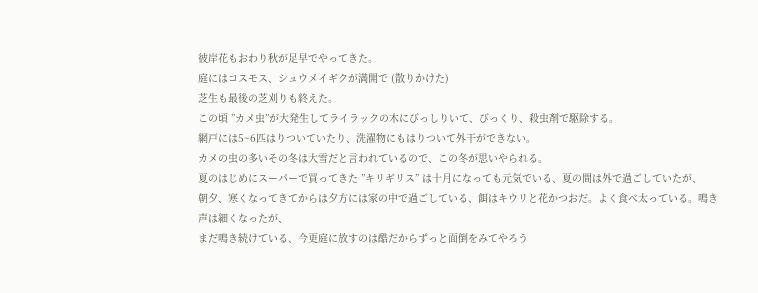彼岸花もおわり秋が足早でやってきた。
庭にはコスモス、シュウメイギクが満開で (散りかけた)
芝生も最後の芝刈りも終えた。
この頃 ”カメ虫”が大発生してライラックの木にびっしりいて、びっくり、殺虫剤で駆除する。
網戸には5~6匹はりついていたり、洗濯物にもはりついて外干ができない。
カメの虫の多いその冬は大雪だと言われているので、この冬が思いやられる。
夏のはじめにスーパーで買ってきた ”キリギリス” は十月になっても元気でいる、夏の間は外で過ごしていたが、
朝夕、寒くなってきてからは夕方には家の中で過ごしている、餌はキウリと花かつおだ。よく食べ太っている。鳴き声は細くなったが、
まだ鳴き続けている、今更庭に放すのは酷だからずっと面倒をみてやろう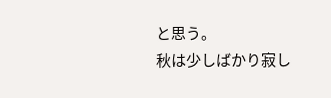と思う。
秋は少しばかり寂し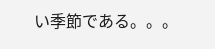い季節である。。。